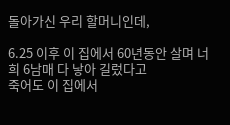돌아가신 우리 할머니인데,

6.25 이후 이 집에서 60년동안 살며 너희 6남매 다 낳아 길렀다고
죽어도 이 집에서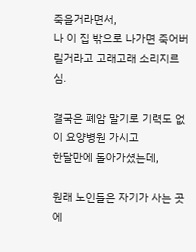죽을거라면서,
나 이 집 밖으로 나가면 죽어버릴거라고 고래고래 소리지르심.

결국은 폐암 말기로 기력도 없이 요양병원 가시고
한달만에 돌아가셨는데,

원래 노인들은 자기가 사는 곳에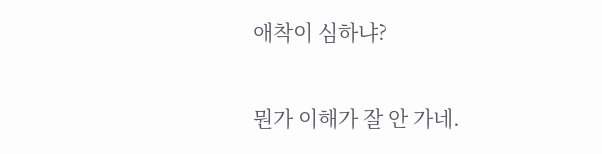애착이 심하냐?

뭔가 이해가 잘 안 가네.